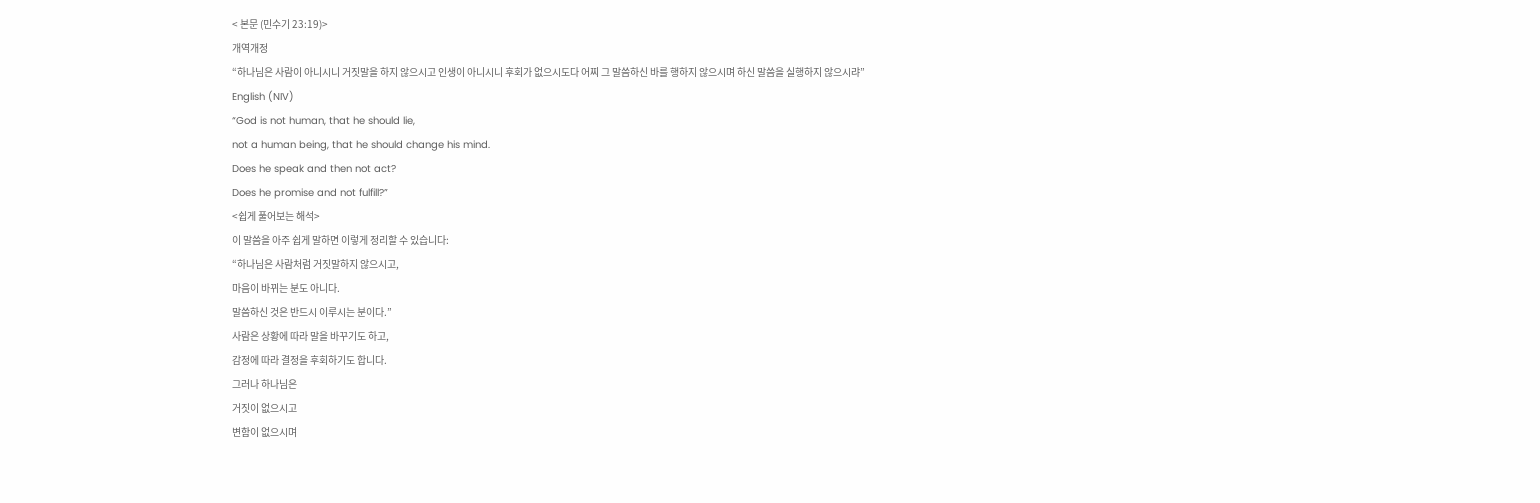< 본문 (민수기 23:19)>
개역개정
“하나님은 사람이 아니시니 거짓말을 하지 않으시고 인생이 아니시니 후회가 없으시도다 어찌 그 말씀하신 바를 행하지 않으시며 하신 말씀을 실행하지 않으시랴”
English (NIV)
“God is not human, that he should lie,
not a human being, that he should change his mind.
Does he speak and then not act?
Does he promise and not fulfill?”
<쉽게 풀어보는 해석>
이 말씀을 아주 쉽게 말하면 이렇게 정리할 수 있습니다:
“하나님은 사람처럼 거짓말하지 않으시고,
마음이 바뀌는 분도 아니다.
말씀하신 것은 반드시 이루시는 분이다.”
사람은 상황에 따라 말을 바꾸기도 하고,
감정에 따라 결정을 후회하기도 합니다.
그러나 하나님은
거짓이 없으시고
변함이 없으시며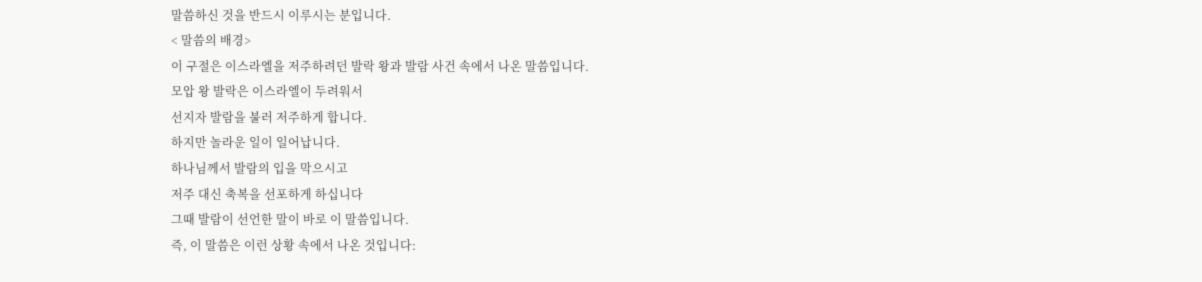말씀하신 것을 반드시 이루시는 분입니다.
< 말씀의 배경>
이 구절은 이스라엘을 저주하려던 발락 왕과 발람 사건 속에서 나온 말씀입니다.
모압 왕 발락은 이스라엘이 두려워서
선지자 발람을 불러 저주하게 합니다.
하지만 놀라운 일이 일어납니다.
하나님께서 발람의 입을 막으시고
저주 대신 축복을 선포하게 하십니다
그때 발람이 선언한 말이 바로 이 말씀입니다.
즉, 이 말씀은 이런 상황 속에서 나온 것입니다: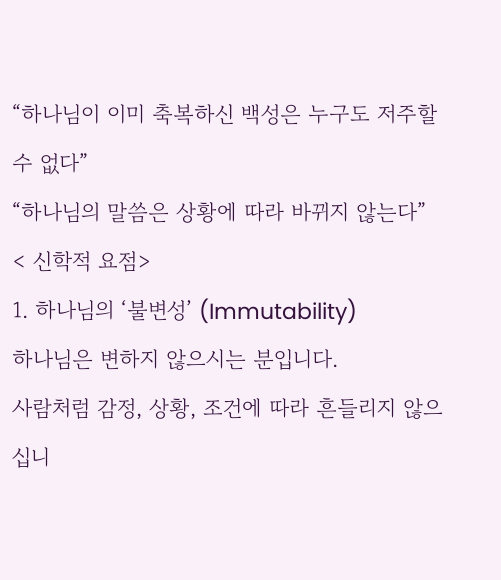“하나님이 이미 축복하신 백성은 누구도 저주할 수 없다”
“하나님의 말씀은 상황에 따라 바뀌지 않는다”
< 신학적 요점>
1. 하나님의 ‘불변성’ (Immutability)
하나님은 변하지 않으시는 분입니다.
사람처럼 감정, 상황, 조건에 따라 흔들리지 않으십니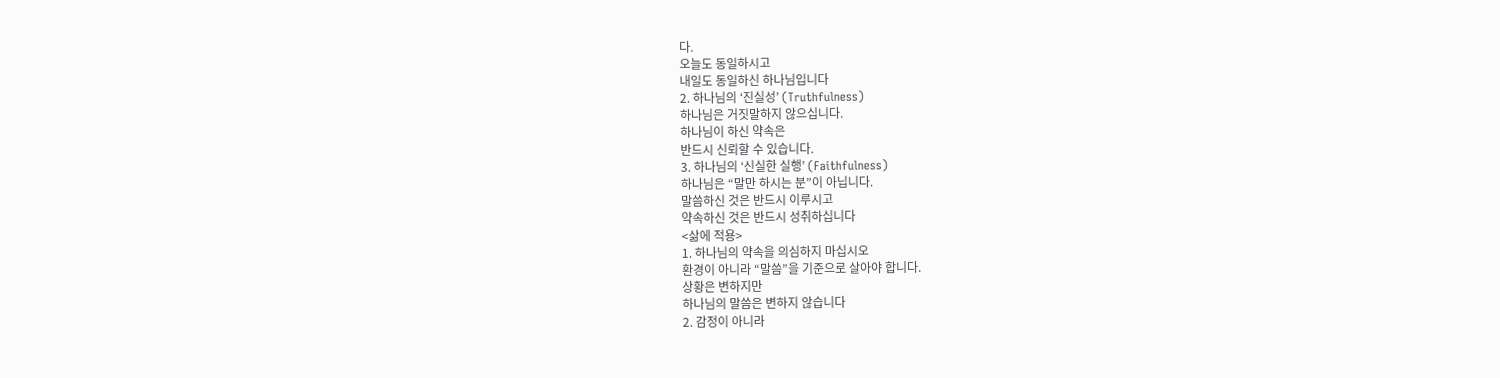다.
오늘도 동일하시고
내일도 동일하신 하나님입니다
2. 하나님의 ‘진실성’ (Truthfulness)
하나님은 거짓말하지 않으십니다.
하나님이 하신 약속은
반드시 신뢰할 수 있습니다.
3. 하나님의 ‘신실한 실행’ (Faithfulness)
하나님은 “말만 하시는 분”이 아닙니다.
말씀하신 것은 반드시 이루시고
약속하신 것은 반드시 성취하십니다
<삶에 적용>
1. 하나님의 약속을 의심하지 마십시오
환경이 아니라 “말씀”을 기준으로 살아야 합니다.
상황은 변하지만
하나님의 말씀은 변하지 않습니다
2. 감정이 아니라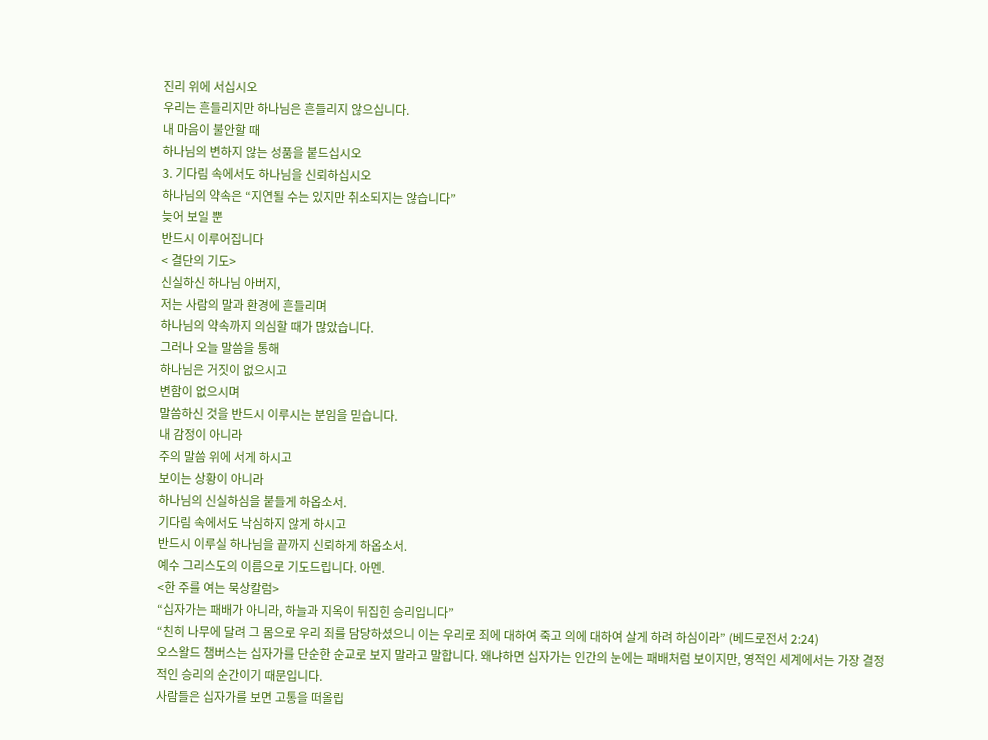진리 위에 서십시오
우리는 흔들리지만 하나님은 흔들리지 않으십니다.
내 마음이 불안할 때
하나님의 변하지 않는 성품을 붙드십시오
3. 기다림 속에서도 하나님을 신뢰하십시오
하나님의 약속은 “지연될 수는 있지만 취소되지는 않습니다”
늦어 보일 뿐
반드시 이루어집니다
< 결단의 기도>
신실하신 하나님 아버지,
저는 사람의 말과 환경에 흔들리며
하나님의 약속까지 의심할 때가 많았습니다.
그러나 오늘 말씀을 통해
하나님은 거짓이 없으시고
변함이 없으시며
말씀하신 것을 반드시 이루시는 분임을 믿습니다.
내 감정이 아니라
주의 말씀 위에 서게 하시고
보이는 상황이 아니라
하나님의 신실하심을 붙들게 하옵소서.
기다림 속에서도 낙심하지 않게 하시고
반드시 이루실 하나님을 끝까지 신뢰하게 하옵소서.
예수 그리스도의 이름으로 기도드립니다. 아멘.
<한 주를 여는 묵상칼럼>
“십자가는 패배가 아니라, 하늘과 지옥이 뒤집힌 승리입니다”
“친히 나무에 달려 그 몸으로 우리 죄를 담당하셨으니 이는 우리로 죄에 대하여 죽고 의에 대하여 살게 하려 하심이라” (베드로전서 2:24)
오스왈드 챔버스는 십자가를 단순한 순교로 보지 말라고 말합니다. 왜냐하면 십자가는 인간의 눈에는 패배처럼 보이지만, 영적인 세계에서는 가장 결정적인 승리의 순간이기 때문입니다.
사람들은 십자가를 보면 고통을 떠올립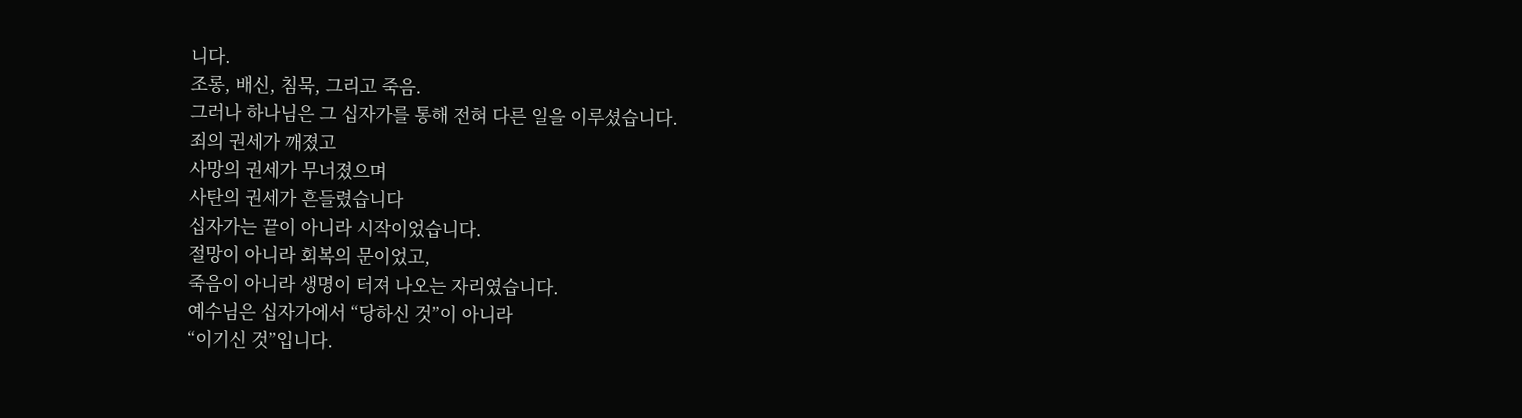니다.
조롱, 배신, 침묵, 그리고 죽음.
그러나 하나님은 그 십자가를 통해 전혀 다른 일을 이루셨습니다.
죄의 권세가 깨졌고
사망의 권세가 무너졌으며
사탄의 권세가 흔들렸습니다
십자가는 끝이 아니라 시작이었습니다.
절망이 아니라 회복의 문이었고,
죽음이 아니라 생명이 터져 나오는 자리였습니다.
예수님은 십자가에서 “당하신 것”이 아니라
“이기신 것”입니다.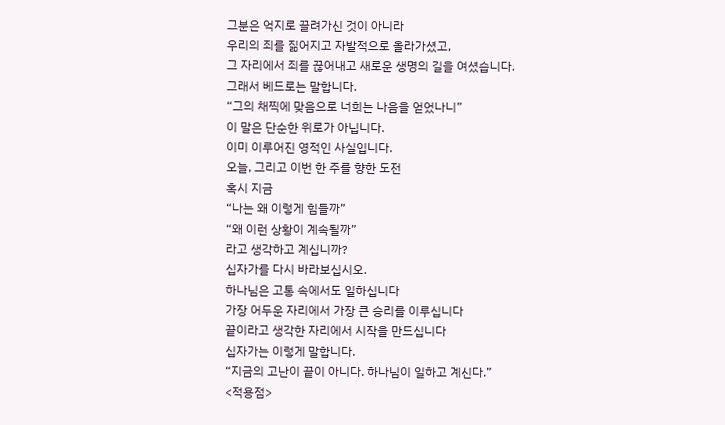그분은 억지로 끌려가신 것이 아니라
우리의 죄를 짊어지고 자발적으로 올라가셨고,
그 자리에서 죄를 끊어내고 새로운 생명의 길을 여셨습니다.
그래서 베드로는 말합니다.
“그의 채찍에 맞음으로 너희는 나음을 얻었나니”
이 말은 단순한 위로가 아닙니다.
이미 이루어진 영적인 사실입니다.
오늘, 그리고 이번 한 주를 향한 도전
혹시 지금
“나는 왜 이렇게 힘들까”
“왜 이런 상황이 계속될까”
라고 생각하고 계십니까?
십자가를 다시 바라보십시오.
하나님은 고통 속에서도 일하십니다
가장 어두운 자리에서 가장 큰 승리를 이루십니다
끝이라고 생각한 자리에서 시작을 만드십니다
십자가는 이렇게 말합니다.
“지금의 고난이 끝이 아니다. 하나님이 일하고 계신다.”
<적용점>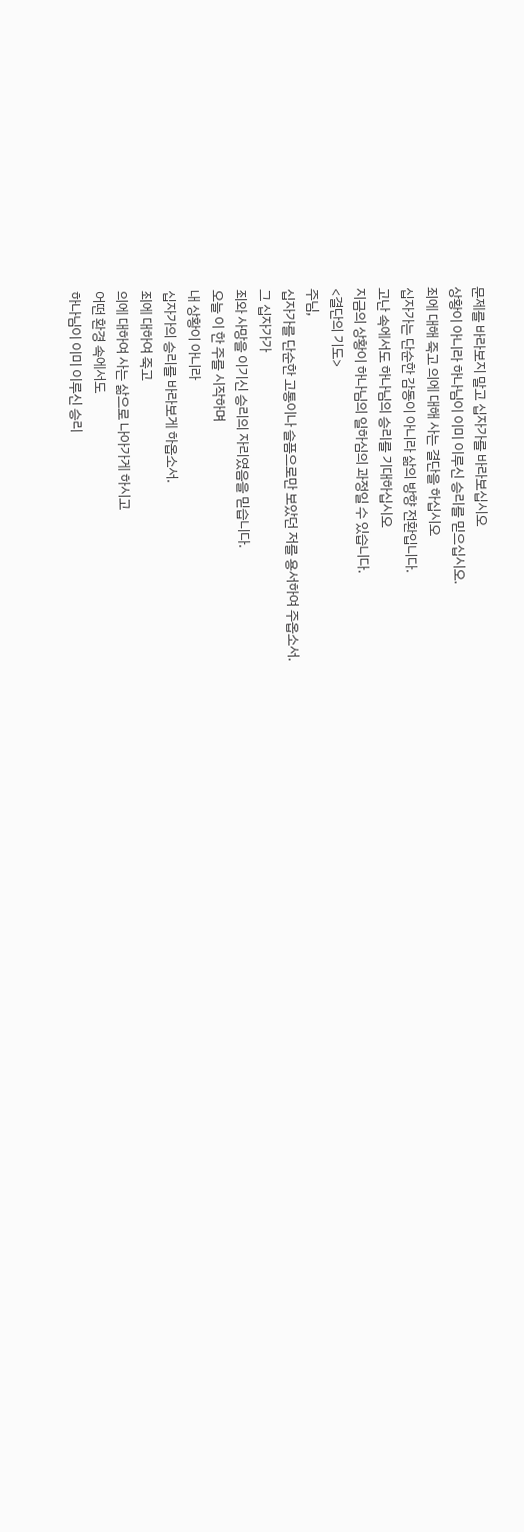문제를 바라보지 말고 십자가를 바라보십시오
상황이 아니라 하나님이 이미 이루신 승리를 믿으십시오.
죄에 대해 죽고 의에 대해 사는 결단을 하십시오
십자가는 단순한 감동이 아니라 삶의 방향 전환입니다.
고난 속에서도 하나님의 승리를 기대하십시오
지금의 상황이 하나님의 일하심의 과정일 수 있습니다.
<결단의 기도>
주님,
십자가를 단순한 고통이나 슬픔으로만 보았던 저를 용서하여 주옵소서.
그 십자가가
죄와 사망을 이기신 승리의 자리였음을 믿습니다.
오늘 이 한 주를 시작하며
내 상황이 아니라
십자가의 승리를 바라보게 하옵소서.
죄에 대하여 죽고
의에 대하여 사는 삶으로 나아가게 하시고
어떤 환경 속에서도
하나님이 이미 이루신 승리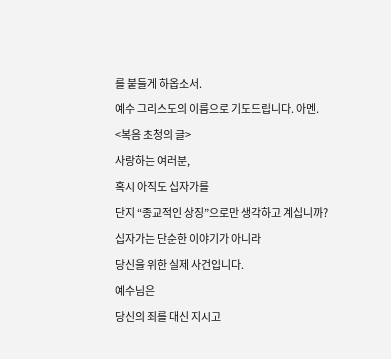를 붙들게 하옵소서.
예수 그리스도의 이름으로 기도드립니다. 아멘.
<복음 초청의 글>
사랑하는 여러분,
혹시 아직도 십자가를
단지 “종교적인 상징”으로만 생각하고 계십니까?
십자가는 단순한 이야기가 아니라
당신을 위한 실제 사건입니다.
예수님은
당신의 죄를 대신 지시고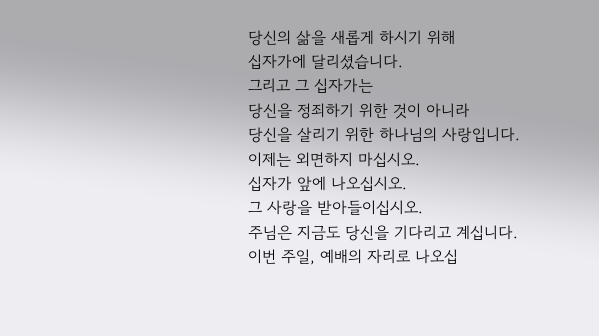당신의 삶을 새롭게 하시기 위해
십자가에 달리셨습니다.
그리고 그 십자가는
당신을 정죄하기 위한 것이 아니라
당신을 살리기 위한 하나님의 사랑입니다.
이제는 외면하지 마십시오.
십자가 앞에 나오십시오.
그 사랑을 받아들이십시오.
주님은 지금도 당신을 기다리고 계십니다.
이번 주일, 예배의 자리로 나오십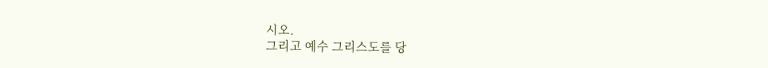시오.
그리고 예수 그리스도를 당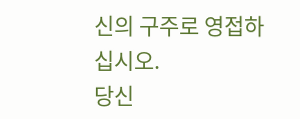신의 구주로 영접하십시오.
당신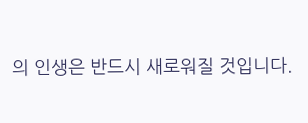의 인생은 반드시 새로워질 것입니다.